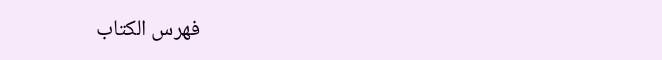فهرس الكتاب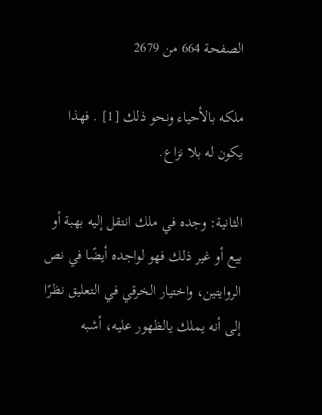الصفحة 664 من 2679

ملكه بالأحياء ونحو ذلك [1] . فهذا يكون له بلا نزاع.

الثانية: وجده في ملك انتقل إليه بهبة أو بيع أو غير ذلك فهو لواجده أيضًا في نص الروايتين، واختيار الخرقي في التعليق نظرًا إلى أنه يملك يالظهور عليه، أشبه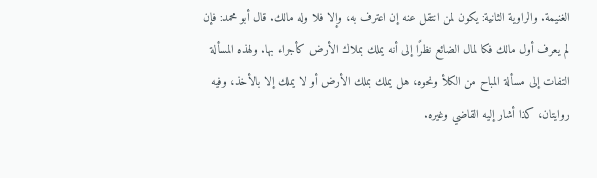الغنيمة. والراوية الثانية: يكون لمن انتقل عنه إن اعترف به، وإلا فلا وله مالك. قال أبو محمد: فإن لم يعرف أول مالك فكا لمال الضائع نظرًا إلى أنه يملك بملاك الأرض كأجراء بها. ولهذه المسألة التفات إلى مسألة المباح من الكلأ ونحوه، هل يملك بملك الأرض أو لا يملك إلا بالأخذ، وفيه روايتان، كذا أشار إليه القاضي وغيره.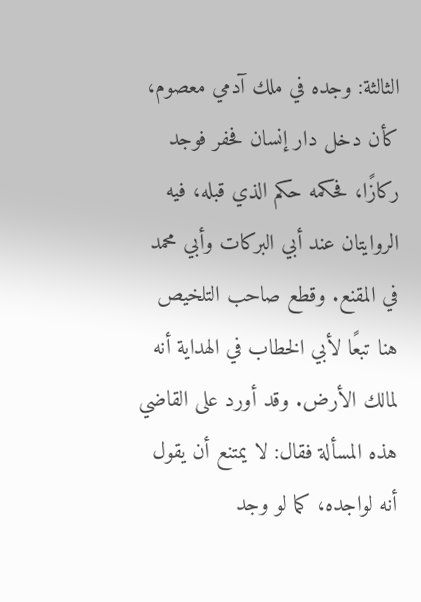الثالثة: وجده في ملك آدمي معصوم، كأن دخل دار إنسان فحفر فوجد ركازًا، فحكمه حكم الذي قبله، فيه الروايتان عند أبي البركات وأبي محمد في المقنع. وقطع صاحب التلخيص هنا تبعًا لأبي الخطاب في الهداية أنه لمالك الأرض. وقد أورد على القاضي هذه المسألة فقال: لا يمتنع أن يقول أنه لواجده، كما لو وجد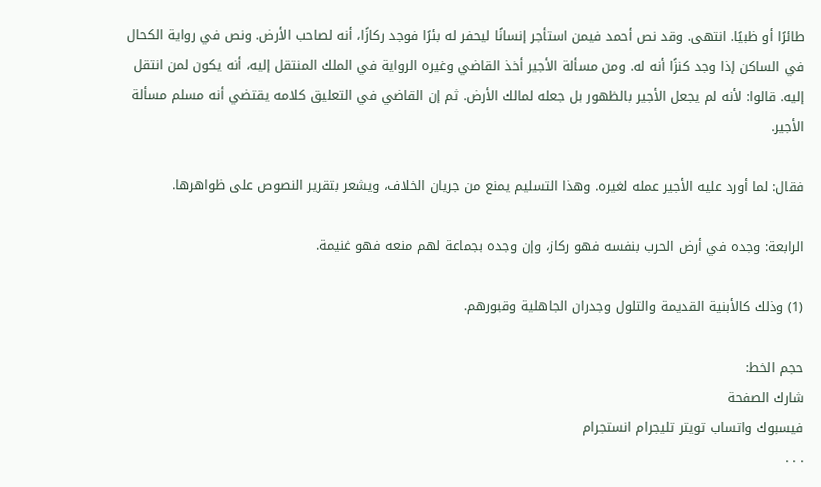طائرًا أو ظبيًا. انتهى. وقد نص أحمد فيمن استأجر إنسانًا ليحفر له بئرًا فوجد ركازًا، أنه لصاحب الأرض. ونص في رواية الكحال في الساكن إذا وجد كنزًا أنه له. ومن مسألة الأجير أخذ القاضي وغيره الرواية في الملك المنتقل إليه، أنه يكون لمن انتقل إليه. قالوا: لأنه لم يجعل الأجير بالظهور بل جعله لمالك الأرض. ثم إن القاضي في التعليق كلامه يقتضي أنه مسلم مسألة الأجير.

فقال: لما أورد عليه الأجير عمله لغيره. وهذا التسليم يمنع من جريان الخلاف، ويشعر بتقرير النصوص على ظواهرها.

الرابعة: وجده في أرض الحرب بنفسه فهو ركاز، وإن وجده بجماعة لهم منعه فهو غنيمة.

(1) وذلك كالأبنية القديمة والتلول وجدران الجاهلية وقبورهم.

حجم الخط:
شارك الصفحة
فيسبوك واتساب تويتر تليجرام انستجرام
. . .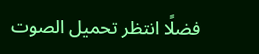فضلًا انتظر تحميل الصوت